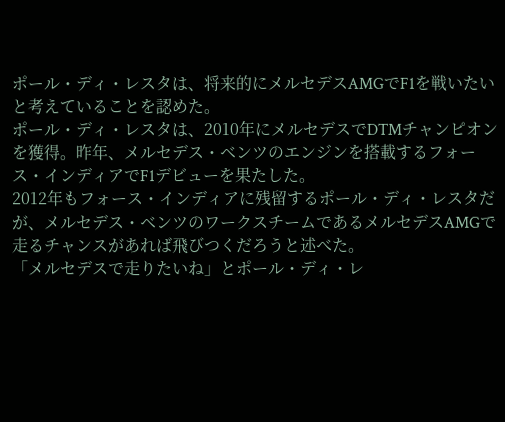ポール・ディ・レスタは、将来的にメルセデスAMGでF1を戦いたいと考えていることを認めた。
ポール・ディ・レスタは、2010年にメルセデスでDTMチャンピオンを獲得。昨年、メルセデス・ベンツのエンジンを搭載するフォース・インディアでF1デビューを果たした。
2012年もフォース・インディアに残留するポール・ディ・レスタだが、メルセデス・ベンツのワークスチームであるメルセデスAMGで走るチャンスがあれば飛びつくだろうと述べた。
「メルセデスで走りたいね」とポール・ディ・レ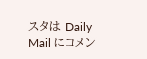スタは Daily Mail にコメン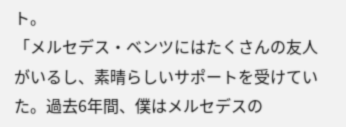ト。
「メルセデス・ベンツにはたくさんの友人がいるし、素晴らしいサポートを受けていた。過去6年間、僕はメルセデスの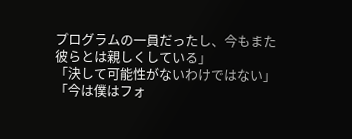プログラムの一員だったし、今もまた彼らとは親しくしている」
「決して可能性がないわけではない」
「今は僕はフォ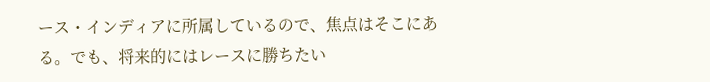ース・インディアに所属しているので、焦点はそこにある。でも、将来的にはレースに勝ちたい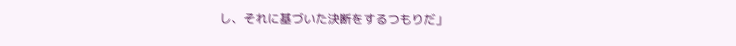し、それに基づいた決断をするつもりだ」